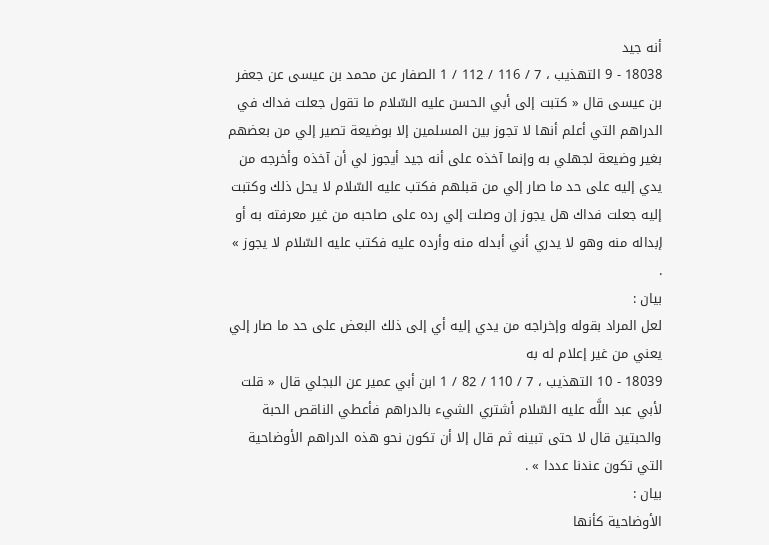أنه جيد
18038 - 9 التهذيب ، 7 / 116 / 112 / 1 الصفار عن محمد بن عيسى عن جعفر بن عيسى قال « كتبت إلى أبي الحسن عليه السّلام ما تقول جعلت فداك في الدراهم التي أعلم أنها لا تجوز بين المسلمين إلا بوضيعة تصير إلي من بعضهم بغير وضيعة لجهلي به وإنما آخذه على أنه جيد أيجوز لي أن آخذه وأخرجه من يدي إليه على حد ما صار إلي من قبلهم فكتب عليه السّلام لا يحل ذلك وكتبت إليه جعلت فداك هل يجوز إن وصلت إلي رده على صاحبه من غير معرفته به أو إبداله منه وهو لا يدري أني أبدله منه وأرده عليه فكتب عليه السّلام لا يجوز » .
بيان :
لعل المراد بقوله وإخراجه من يدي إليه أي إلى ذلك البعض على حد ما صار إلي يعني من غير إعلام له به
18039 - 10 التهذيب ، 7 / 110 / 82 / 1 ابن أبي عمير عن البجلي قال « قلت لأبي عبد اللَّه عليه السّلام أشتري الشيء بالدراهم فأعطي الناقص الحبة والحبتين قال لا حتى تبينه ثم قال إلا أن تكون نحو هذه الدراهم الأوضاحية التي تكون عندنا عددا » .
بيان :
الأوضاحية كأنها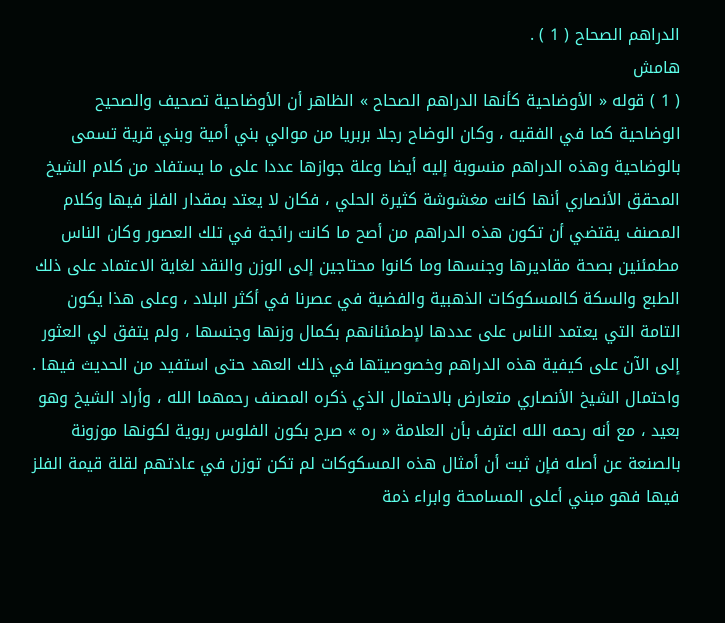الدراهم الصحاح ( 1 ) .
هامش
( 1 ) قوله « الأوضاحية كأنها الدراهم الصحاح » الظاهر أن الأوضاحية تصحيف والصحيح الوضاحية كما في الفقيه ، وكان الوضاح رجلا بربريا من موالي بني أمية وبني قرية تسمى بالوضاحية وهذه الدراهم منسوبة إليه أيضا وعلة جوازها عددا على ما يستفاد من كلام الشيخ المحقق الأنصاري أنها كانت مغشوشة كثيرة الحلي ، فكان لا يعتد بمقدار الفلز فيها وكلام المصنف يقتضي أن تكون هذه الدراهم من أصح ما كانت رائجة في تلك العصور وكان الناس مطمئنين بصحة مقاديرها وجنسها وما كانوا محتاجين إلى الوزن والنقد لغاية الاعتماد على ذلك الطبع والسكة كالمسكوكات الذهبية والفضية في عصرنا في أكثر البلاد ، وعلى هذا يكون التامة التي يعتمد الناس على عددها لإطمئنانهم بكمال وزنها وجنسها ، ولم يتفق لي العثور إلى الآن على كيفية هذه الدراهم وخصوصيتها في ذلك العهد حتى استفيد من الحديث فيها . واحتمال الشيخ الأنصاري متعارض بالاحتمال الذي ذكره المصنف رحمهما الله ، وأراد الشيخ وهو بعيد ، مع أنه رحمه الله اعترف بأن العلامة « ره » صرح بكون الفلوس ربوية لكونها موزونة بالصنعة عن أصله فإن ثبت أن أمثال هذه المسكوكات لم تكن توزن في عادتهم لقلة قيمة الفلز فيها فهو مبني أعلى المسامحة وابراء ذمة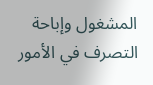المشغول وإباحة التصرف في الأمور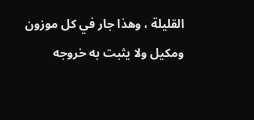القليلة ، وهذا جار في كل موزون ومكيل ولا يثبت به خروجه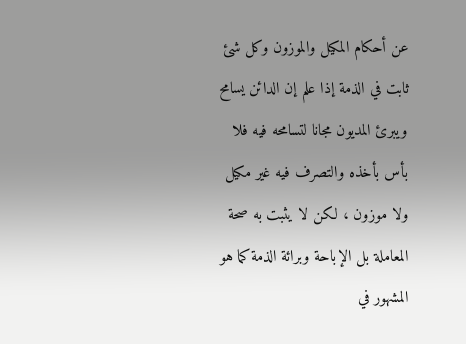عن أحكام المكيل والموزون وكل شئ ثابت في الذمة إذا علم إن الدائن يسامح ويبرئ المديون مجانا لتسامحه فيه فلا بأس بأخذه والتصرف فيه غير مكيل ولا موزون ، لكن لا يثبت به صحة المعاملة بل الإباحة وبرائة الذمة كما هو المشهور في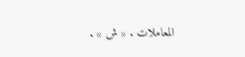المعاملات . « ش » .